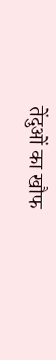तेंदुओं का खौफ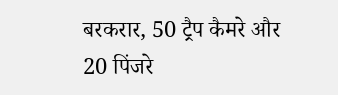बरकरार, 50 ट्रैप कैमरे और 20 पिंजरे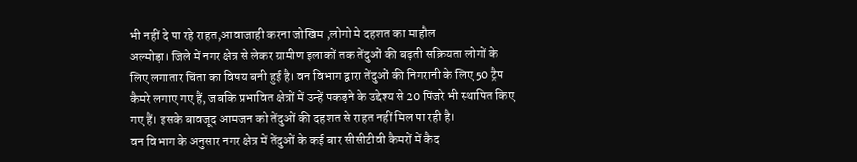भी नहीं दे पा रहे राहत,आवाजाही करना जोखिम ,लोगो मे दहशत का माहौल
अल्मोड़ा। जिले में नगर क्षेत्र से लेकर ग्रामीण इलाकों तक तेंदुओं की बढ़ती सक्रियता लोगों के लिए लगातार चिंता का विषय बनी हुई है। वन विभाग द्वारा तेंदुओं की निगरानी के लिए 50 ट्रैप कैमरे लगाए गए हैं, जबकि प्रभावित क्षेत्रों में उन्हें पकड़ने के उद्देश्य से 20 पिंजरे भी स्थापित किए गए हैं। इसके बावजूद आमजन को तेंदुओं की दहशत से राहत नहीं मिल पा रही है।
वन विभाग के अनुसार नगर क्षेत्र में तेंदुओं के कई बार सीसीटीवी कैमरों में कैद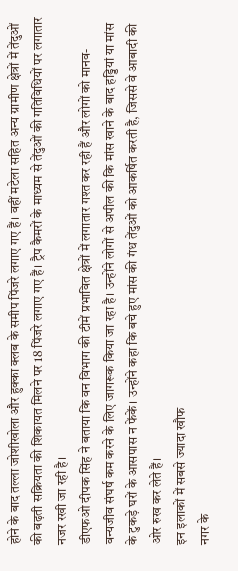होने के बाद तल्ला जोशीखोला और हुक्का क्लब के समीप पिंजरे लगाए गए हैं। वहीं मटेला सहित अन्य ग्रामीण क्षेत्रों में तेंदुओं की बढ़ती सक्रियता की शिकायत मिलने पर 18 पिंजरे लगाए गए हैं। ट्रैप कैमरों के माध्यम से तेंदुओं की गतिविधियों पर लगातार नजर रखी जा रही है।
डीएफओ दीपक सिंह ने बताया कि वन विभाग की टीमें प्रभावित क्षेत्रों में लगातार गश्त कर रही हैं और लोगों को मानव-वन्यजीव संघर्ष कम करने के लिए जागरूक किया जा रहा है। उन्होंने लोगों से अपील की कि मांस खाने के बाद हड्डियां या मांस के टुकड़े घरों के आसपास न फेंकें। उन्होंने कहा कि बचे हुए मांस की गंध तेंदुओं को आकर्षित करती है, जिससे वे आबादी की ओर रुख कर लेते हैं।
इन इलाकों में सबसे ज्यादा खौफ
नगर के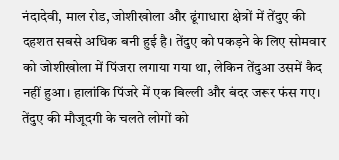नंदादेवी, माल रोड, जोशीखोला और ढूंगाधारा क्षेत्रों में तेंदुए की दहशत सबसे अधिक बनी हुई है। तेंदुए को पकड़ने के लिए सोमवार को जोशीखोला में पिंजरा लगाया गया था, लेकिन तेंदुआ उसमें कैद नहीं हुआ। हालांकि पिंजरे में एक बिल्ली और बंदर जरूर फंस गए। तेंदुए की मौजूदगी के चलते लोगों को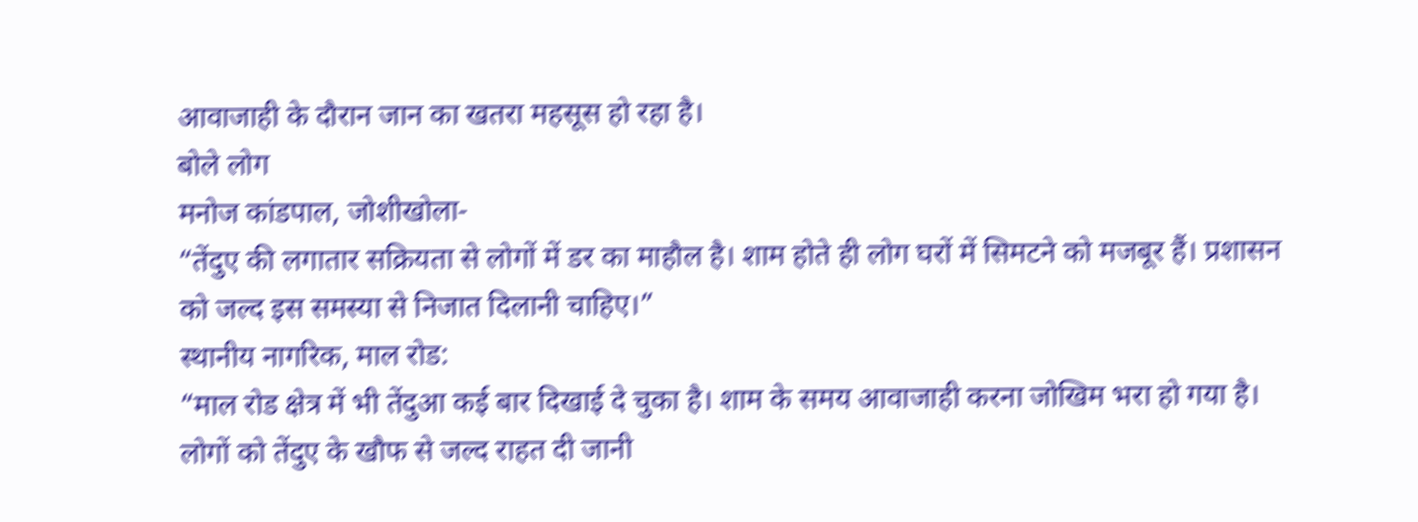आवाजाही के दौरान जान का खतरा महसूस हो रहा है।
बोले लोग
मनोज कांडपाल, जोशीखोला-
“तेंदुए की लगातार सक्रियता से लोगों में डर का माहौल है। शाम होते ही लोग घरों में सिमटने को मजबूर हैं। प्रशासन को जल्द इस समस्या से निजात दिलानी चाहिए।”
स्थानीय नागरिक, माल रोड:
“माल रोड क्षेत्र में भी तेंदुआ कई बार दिखाई दे चुका है। शाम के समय आवाजाही करना जोखिम भरा हो गया है। लोगों को तेंदुए के खौफ से जल्द राहत दी जानी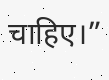चाहिए।”